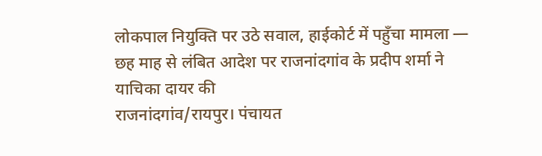लोकपाल नियुक्ति पर उठे सवाल, हाईकोर्ट में पहुँचा मामला — छह माह से लंबित आदेश पर राजनांदगांव के प्रदीप शर्मा ने याचिका दायर की
राजनांदगांव/रायपुर। पंचायत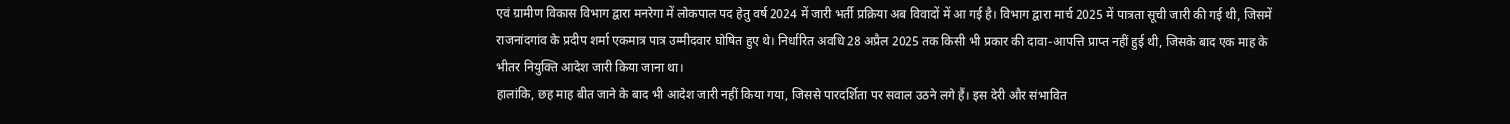एवं ग्रामीण विकास विभाग द्वारा मनरेगा में लोकपाल पद हेतु वर्ष 2024 में जारी भर्ती प्रक्रिया अब विवादों में आ गई है। विभाग द्वारा मार्च 2025 में पात्रता सूची जारी की गई थी, जिसमें राजनांदगांव के प्रदीप शर्मा एकमात्र पात्र उम्मीदवार घोषित हुए थे। निर्धारित अवधि 28 अप्रैल 2025 तक किसी भी प्रकार की दावा-आपत्ति प्राप्त नहीं हुई थी, जिसके बाद एक माह के भीतर नियुक्ति आदेश जारी किया जाना था।
हालांकि, छह माह बीत जाने के बाद भी आदेश जारी नहीं किया गया, जिससे पारदर्शिता पर सवाल उठने लगे हैं। इस देरी और संभावित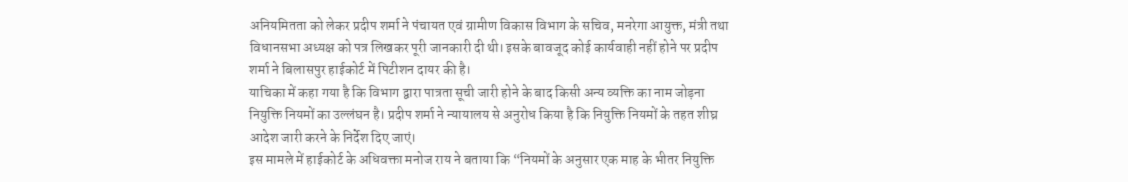अनियमितता को लेकर प्रदीप शर्मा ने पंचायत एवं ग्रामीण विकास विभाग के सचिव, मनरेगा आयुक्त, मंत्री तथा विधानसभा अध्यक्ष को पत्र लिखकर पूरी जानकारी दी थी। इसके बावजूद कोई कार्यवाही नहीं होने पर प्रदीप शर्मा ने बिलासपुर हाईकोर्ट में पिटीशन दायर की है।
याचिका में कहा गया है कि विभाग द्वारा पात्रता सूची जारी होने के बाद किसी अन्य व्यक्ति का नाम जोड़ना नियुक्ति नियमों का उल्लंघन है। प्रदीप शर्मा ने न्यायालय से अनुरोध किया है कि नियुक्ति नियमों के तहत शीघ्र आदेश जारी करने के निर्देश दिए जाएं।
इस मामले में हाईकोर्ट के अधिवक्ता मनोज राय ने बताया कि “नियमों के अनुसार एक माह के भीतर नियुक्ति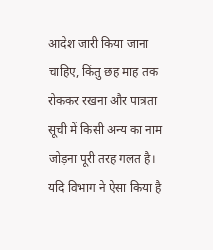आदेश जारी किया जाना चाहिए, किंतु छह माह तक रोककर रखना और पात्रता सूची में किसी अन्य का नाम जोड़ना पूरी तरह गलत है। यदि विभाग ने ऐसा किया है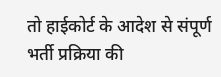तो हाईकोर्ट के आदेश से संपूर्ण भर्ती प्रक्रिया की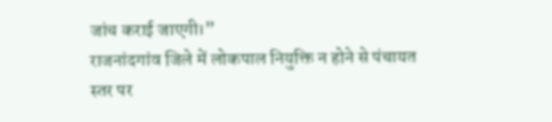जांच कराई जाएगी।”
राजनांदगांव जिले में लोकपाल नियुक्ति न होने से पंचायत स्तर पर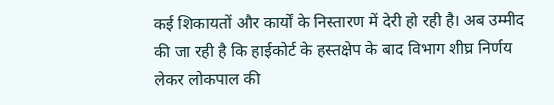कई शिकायतों और कार्यों के निस्तारण में देरी हो रही है। अब उम्मीद की जा रही है कि हाईकोर्ट के हस्तक्षेप के बाद विभाग शीघ्र निर्णय लेकर लोकपाल की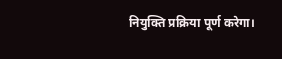नियुक्ति प्रक्रिया पूर्ण करेगा।